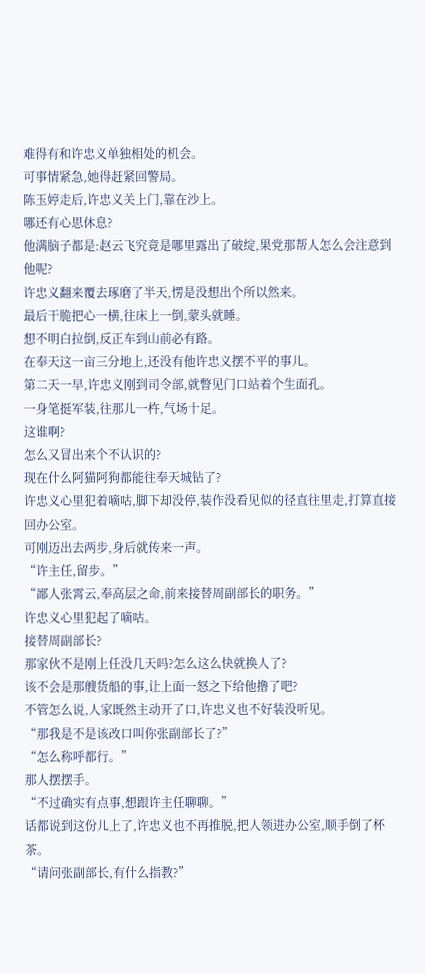难得有和许忠义单独相处的机会。
可事情紧急,她得赶紧回警局。
陈玉婷走后,许忠义关上门,靠在沙上。
哪还有心思休息?
他满脑子都是:赵云飞究竟是哪里露出了破绽,果党那帮人怎么会注意到他呢?
许忠义翻来覆去琢磨了半天,愣是没想出个所以然来。
最后干脆把心一横,往床上一倒,蒙头就睡。
想不明白拉倒,反正车到山前必有路。
在奉天这一亩三分地上,还没有他许忠义摆不平的事儿。
第二天一早,许忠义刚到司令部,就瞥见门口站着个生面孔。
一身笔挺军装,往那儿一杵,气场十足。
这谁啊?
怎么又冒出来个不认识的?
现在什么阿猫阿狗都能往奉天城钻了?
许忠义心里犯着嘀咕,脚下却没停,装作没看见似的径直往里走,打算直接回办公室。
可刚迈出去两步,身后就传来一声。
“许主任,留步。”
“鄙人张霄云,奉高层之命,前来接替周副部长的职务。”
许忠义心里犯起了嘀咕。
接替周副部长?
那家伙不是刚上任没几天吗?怎么这么快就换人了?
该不会是那艘货船的事,让上面一怒之下给他撸了吧?
不管怎么说,人家既然主动开了口,许忠义也不好装没听见。
“那我是不是该改口叫你张副部长了?”
“怎么称呼都行。”
那人摆摆手。
“不过确实有点事,想跟许主任聊聊。”
话都说到这份儿上了,许忠义也不再推脱,把人领进办公室,顺手倒了杯茶。
“请问张副部长,有什么指教?”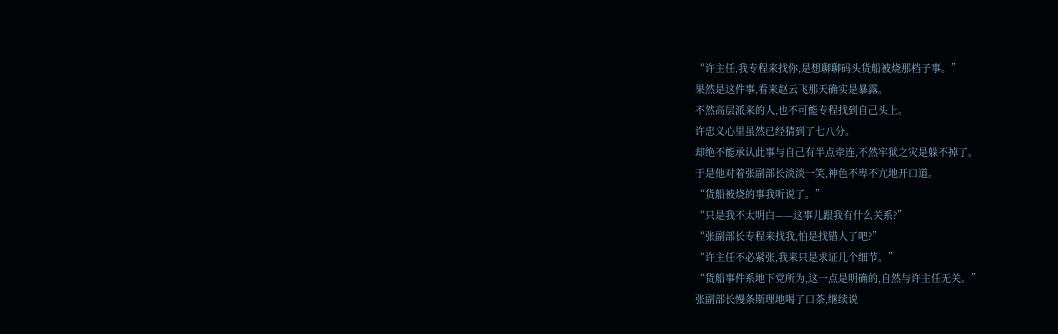“许主任,我专程来找你,是想聊聊码头货船被烧那档子事。”
果然是这件事,看来赵云飞那天确实是暴露。
不然高层派来的人,也不可能专程找到自己头上。
许忠义心里虽然已经猜到了七八分。
却绝不能承认此事与自己有半点牵连,不然牢狱之灾是躲不掉了。
于是他对着张副部长淡淡一笑,神色不卑不亢地开口道。
“货船被烧的事我听说了。”
“只是我不太明白——这事儿跟我有什么关系?”
“张副部长专程来找我,怕是找错人了吧?”
“许主任不必紧张,我来只是求证几个细节。”
“货船事件系地下党所为,这一点是明确的,自然与许主任无关。”
张副部长慢条斯理地喝了口茶,继续说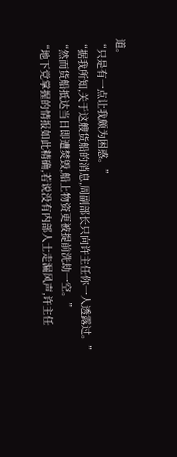道。
“只是有一点让我颇为困惑。”
“据我所知,关于这艘货船的消息,周副部长只向许主任你一人透露过。”
“然而货船抵达当日即遭焚毁,船上物资更被提前洗劫一空。”
“地下党掌握的情报如此精确,若说没有内部人士走漏风声,许主任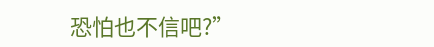恐怕也不信吧?”